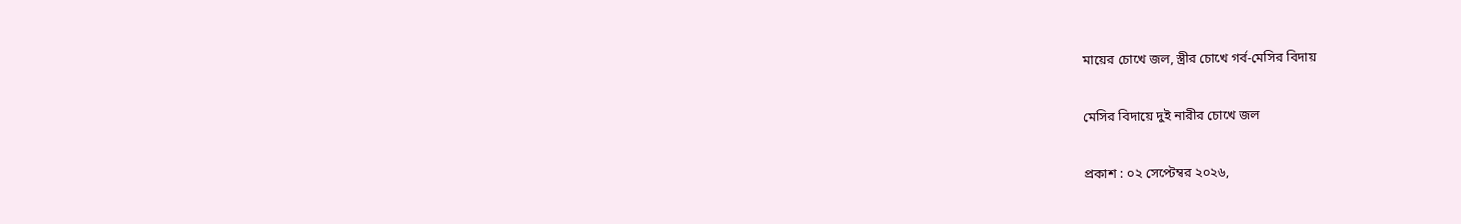মায়ের চোখে জল, স্ত্রীর চোখে গর্ব-মেসির বিদায়

মেসির বিদায়ে দুই নারীর চোখে জল

প্রকাশ : ০২ সেপ্টেম্বর ২০২৬,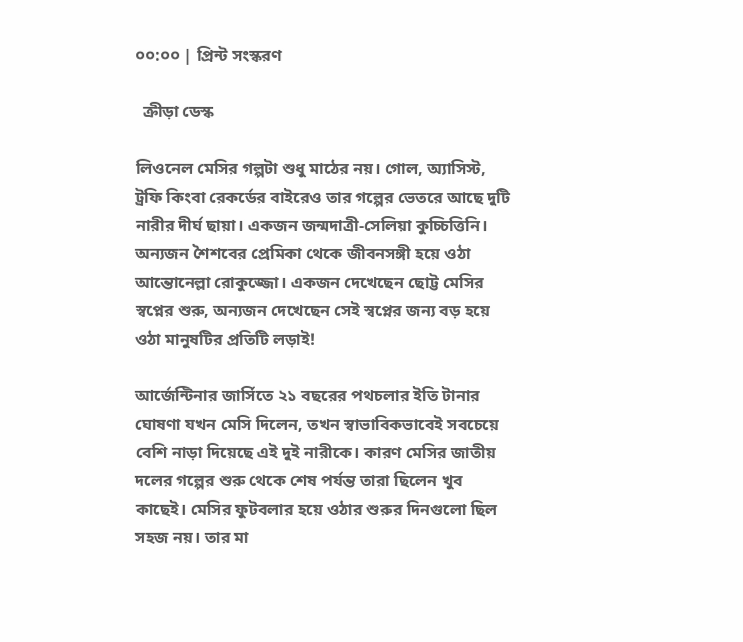০০:০০ | প্রিন্ট সংস্করণ

  ক্রীড়া ডেস্ক

লিওনেল মেসির গল্পটা শুধু মাঠের নয়। গোল, অ্যাসিস্ট, ট্রফি কিংবা রেকর্ডের বাইরেও তার গল্পের ভেতরে আছে দুটি নারীর দীর্ঘ ছায়া। একজন জন্মদাত্রী-সেলিয়া কুচ্চিত্তিনি। অন্যজন শৈশবের প্রেমিকা থেকে জীবনসঙ্গী হয়ে ওঠা আন্তোনেল্লা রোকুজ্জো। একজন দেখেছেন ছোট্ট মেসির স্বপ্নের শুরু, অন্যজন দেখেছেন সেই স্বপ্নের জন্য বড় হয়ে ওঠা মানুষটির প্রতিটি লড়াই!

আর্জেন্টিনার জার্সিতে ২১ বছরের পথচলার ইতি টানার ঘোষণা যখন মেসি দিলেন, তখন স্বাভাবিকভাবেই সবচেয়ে বেশি নাড়া দিয়েছে এই দুই নারীকে। কারণ মেসির জাতীয় দলের গল্পের শুরু থেকে শেষ পর্যন্ত তারা ছিলেন খুব কাছেই। মেসির ফুটবলার হয়ে ওঠার শুরুর দিনগুলো ছিল সহজ নয়। তার মা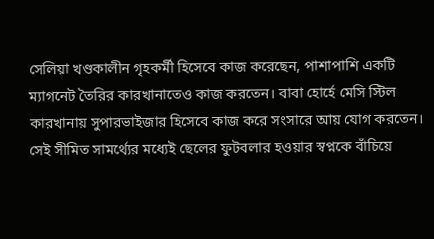সেলিয়া খণ্ডকালীন গৃহকর্মী হিসেবে কাজ করেছেন, পাশাপাশি একটি ম্যাগনেট তৈরির কারখানাতেও কাজ করতেন। বাবা হোর্হে মেসি স্টিল কারখানায় সুপারভাইজার হিসেবে কাজ করে সংসারে আয় যোগ করতেন। সেই সীমিত সামর্থ্যের মধ্যেই ছেলের ফুটবলার হওয়ার স্বপ্নকে বাঁচিয়ে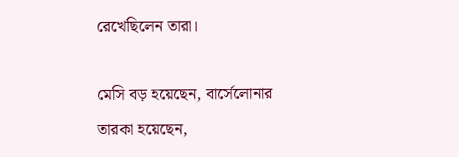রেখেছিলেন তারা।

মেসি বড় হয়েছেন, বার্সেলোনার তারকা হয়েছেন,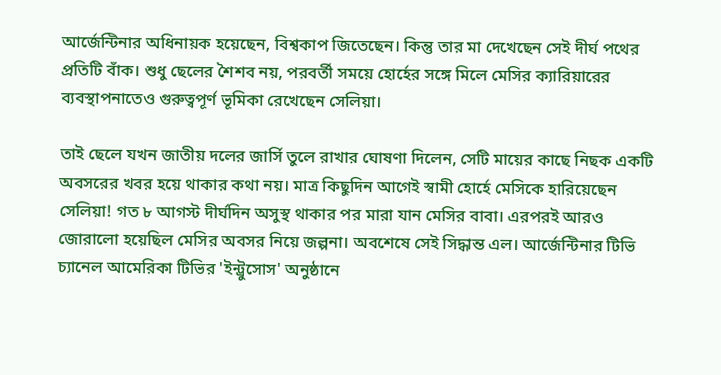আর্জেন্টিনার অধিনায়ক হয়েছেন, বিশ্বকাপ জিতেছেন। কিন্তু তার মা দেখেছেন সেই দীর্ঘ পথের প্রতিটি বাঁক। শুধু ছেলের শৈশব নয়, পরবর্তী সময়ে হোর্হের সঙ্গে মিলে মেসির ক্যারিয়ারের ব্যবস্থাপনাতেও গুরুত্বপূর্ণ ভূমিকা রেখেছেন সেলিয়া।

তাই ছেলে যখন জাতীয় দলের জার্সি তুলে রাখার ঘোষণা দিলেন, সেটি মায়ের কাছে নিছক একটি অবসরের খবর হয়ে থাকার কথা নয়। মাত্র কিছুদিন আগেই স্বামী হোর্হে মেসিকে হারিয়েছেন সেলিয়া! গত ৮ আগস্ট দীর্ঘদিন অসুস্থ থাকার পর মারা যান মেসির বাবা। এরপরই আরও জোরালো হয়েছিল মেসির অবসর নিয়ে জল্পনা। অবশেষে সেই সিদ্ধান্ত এল। আর্জেন্টিনার টিভি চ্যানেল আমেরিকা টিভির 'ইন্ট্রুসোস' অনুষ্ঠানে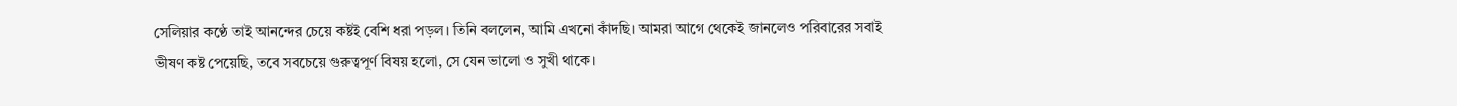সেলিয়ার কণ্ঠে তাই আনন্দের চেয়ে কষ্টই বেশি ধরা পড়ল। তিনি বললেন, আমি এখনো কাঁদছি। আমরা আগে থেকেই জানলেও পরিবারের সবাই ভীষণ কষ্ট পেয়েছি, তবে সবচেয়ে গুরুত্বপূর্ণ বিষয় হলো, সে যেন ভালো ও সুখী থাকে।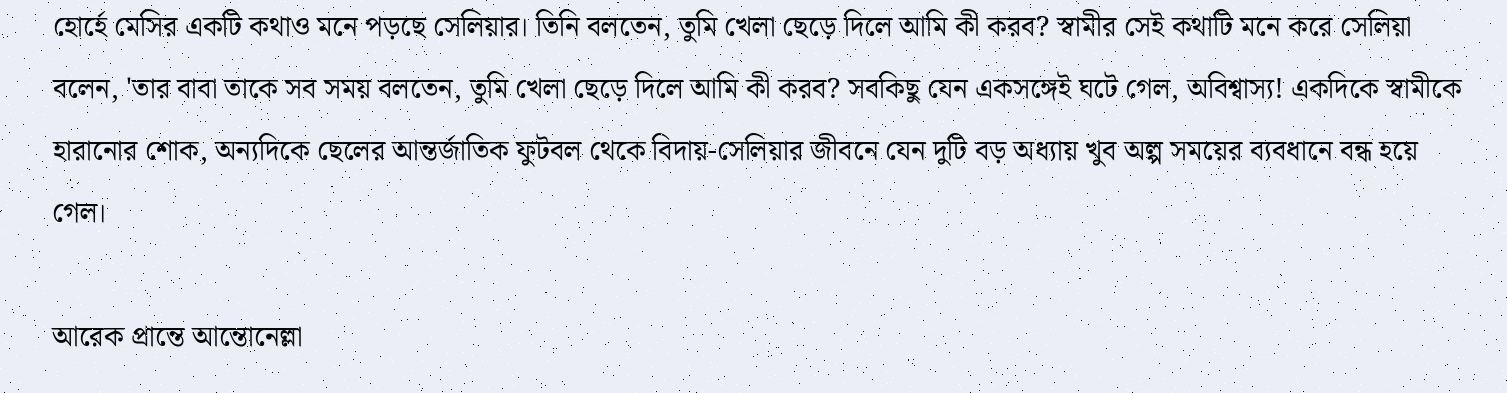হোর্হে মেসির একটি কথাও মনে পড়ছে সেলিয়ার। তিনি বলতেন, তুমি খেলা ছেড়ে দিলে আমি কী করব? স্বামীর সেই কথাটি মনে করে সেলিয়া বলেন, 'তার বাবা তাকে সব সময় বলতেন, তুমি খেলা ছেড়ে দিলে আমি কী করব? সবকিছু যেন একসঙ্গেই ঘটে গেল, অবিশ্বাস্য! একদিকে স্বামীকে হারানোর শোক, অন্যদিকে ছেলের আন্তর্জাতিক ফুটবল থেকে বিদায়-সেলিয়ার জীবনে যেন দুটি বড় অধ্যায় খুব অল্প সময়ের ব্যবধানে বন্ধ হয়ে গেল।

আরেক প্রান্তে আন্তোনেল্লা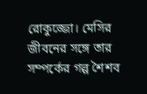রোকুজ্জো। মেসির জীবনের সঙ্গে তার সম্পর্কের গল্প শৈশব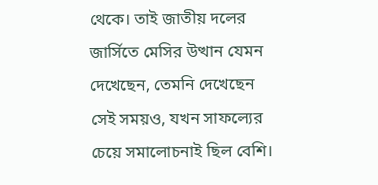থেকে। তাই জাতীয় দলের জার্সিতে মেসির উত্থান যেমন দেখেছেন, তেমনি দেখেছেন সেই সময়ও, যখন সাফল্যের চেয়ে সমালোচনাই ছিল বেশি।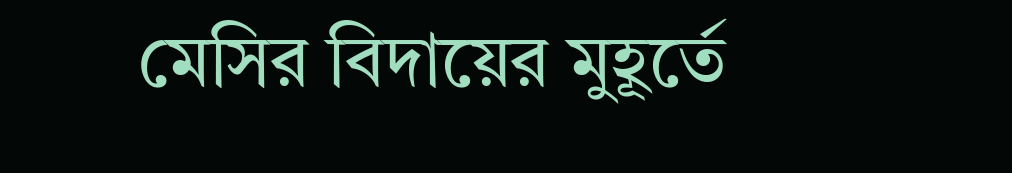মেসির বিদায়ের মুহূর্তে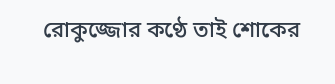রোকুজ্জোর কণ্ঠে তাই শোকের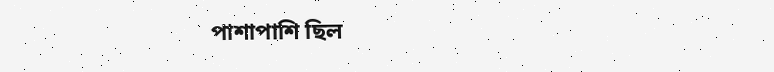পাশাপাশি ছিল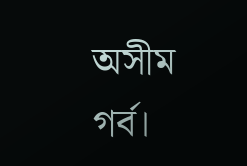অসীম গর্ব।